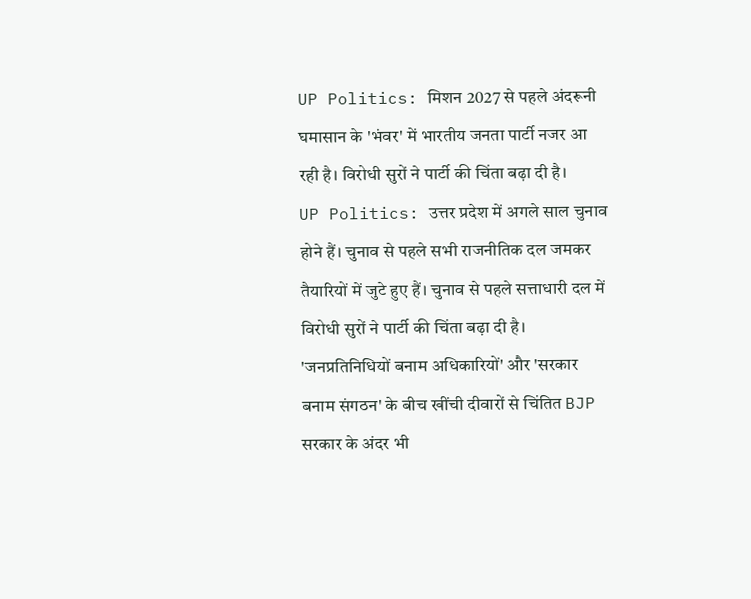UP Politics: मिशन 2027 से पहले अंदरूनी घमासान के 'भंवर' में भारतीय जनता पार्टी नजर आ रही है। विरोधी सुरों ने पार्टी की चिंता बढ़ा दी है।
UP Politics: उत्तर प्रदेश में अगले साल चुनाव होने हैं। चुनाव से पहले सभी राजनीतिक दल जमकर तैयारियों में जुटे हुए हैं। चुनाव से पहले सत्ताधारी दल में विरोधी सुरों ने पार्टी की चिंता बढ़ा दी है। 'जनप्रतिनिधियों बनाम अधिकारियों' और 'सरकार बनाम संगठन' के बीच खींची दीवारों से चिंतित BJP सरकार के अंदर भी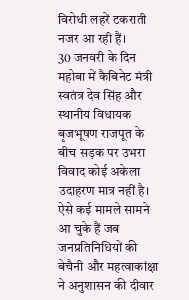विरोधी लहरें टकराती नजर आ रही हैं।
30 जनवरी के दिन महोबा में कैबिनेट मंत्री स्वतंत्र देव सिंह और स्थानीय विधायक बृजभूषण राजपूत के बीच सड़क पर उभरा विवाद कोई अकेला उदाहरण मात्र नहीं है। ऐसे कई मामले सामने आ चुके हैं जब जनप्रतिनिधियों की बेचैनी और महत्वाकांक्षा ने अनुशासन की दीवार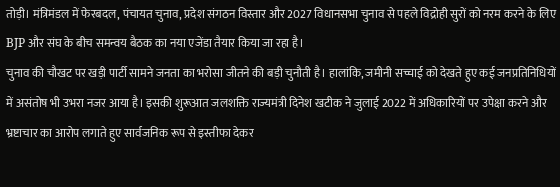तोड़ी। मंत्रिमंडल में फेरबदल, पंचायत चुनाव, प्रदेश संगठन विस्तार और 2027 विधानसभा चुनाव से पहले विद्रोही सुरों को नरम करने के लिए BJP और संघ के बीच समन्वय बैठक का नया एजेंडा तैयार किया जा रहा है।
चुनाव की चौखट पर खड़ी पार्टी सामने जनता का भरोसा जीतने की बड़ी चुनौती है। हालांकि, जमीनी सच्चाई को देखते हुए कई जनप्रतिनिधियों में असंतोष भी उभरा नजर आया है। इसकी शुरूआत जलशक्ति राज्यमंत्री दिनेश खटीक ने जुलाई 2022 में अधिकारियों पर उपेक्षा करने और भ्रष्टाचार का आरोप लगाते हुए सार्वजनिक रूप से इस्तीफा देकर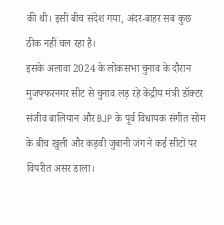की थी। इसी बीच संदेश गया, अंदर-बाहर सब कुछ ठीक नहीं चल रहा है।
इसके अलावा 2024 के लोकसभा चुनाव के दौरान मुजफ्फरनगर सीट से चुनाव लड़ रहे केंद्रीय मंत्री डॉक्टर संजीव बालियान और BJP के पूर्व विधायक संगीत सोम के बीच खुली और कड़वी जुबानी जंग ने कई सीटों पर विपरीत असर डाला।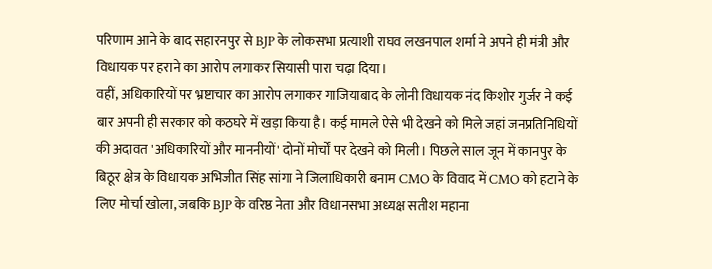परिणाम आने के बाद सहारनपुर से BJP के लोकसभा प्रत्याशी राघव लखनपाल शर्मा ने अपने ही मंत्री और विधायक पर हराने का आरोप लगाकर सियासी पारा चढ़ा दिया।
वहीं, अधिकारियों पर भ्रष्टाचार का आरोप लगाकर गाजियाबाद के लोनी विधायक नंद किशोर गुर्जर ने कई बार अपनी ही सरकार को कठघरे में खड़ा किया है। कई मामले ऐसे भी देखने को मिले जहां जनप्रतिनिधियों की अदावत 'अधिकारियों और माननीयों' दोनों मोर्चों पर देखने को मिली। पिछले साल जून में कानपुर के बिठूर क्षेत्र के विधायक अभिजीत सिंह सांगा ने जिलाधिकारी बनाम CMO के विवाद में CMO को हटाने के लिए मोर्चा खोला, जबकि BJP के वरिष्ठ नेता और विधानसभा अध्यक्ष सतीश महाना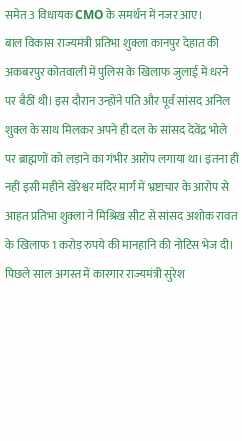समेत 3 विधायक CMO के समर्थन में नजर आए।
बाल विकास राज्यमंत्री प्रतिभा शुक्ला कानपुर देहात की अकबरपुर कोतवाली में पुलिस के खिलाफ जुलाई में धरने पर बैठीं थी। इस दौरान उन्होंने पति और पूर्व सांसद अनिल शुक्ल के साथ मिलकर अपने ही दल के सांसद देवेंद्र भोले पर ब्राह्मणों को लड़ाने का गंभीर आरोप लगाया था। इतना ही नहीं इसी महीने खेरेश्वर मंदिर मार्ग में भ्रष्टाचार के आरोप से आहत प्रतिभा शुक्ला ने मिश्रिख सीट से सांसद अशोक रावत के खिलाफ 1 करोड़ रुपये की मानहानि की नोटिस भेज दी।
पिछले साल अगस्त में कारगार राज्यमंत्री सुरेश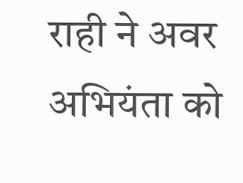राही ने अवर अभियंता को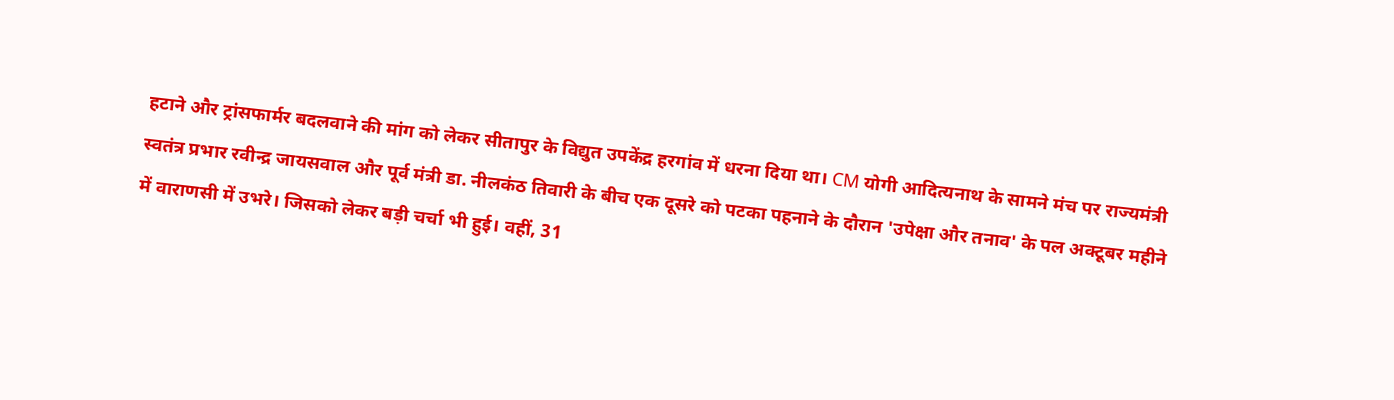हटाने और ट्रांसफार्मर बदलवाने की मांग को लेकर सीतापुर के विद्युत उपकेंद्र हरगांव में धरना दिया था। CM योगी आदित्यनाथ के सामने मंच पर राज्यमंत्री स्वतंत्र प्रभार रवीन्द्र जायसवाल और पूर्व मंत्री डा. नीलकंठ तिवारी के बीच एक दूसरे को पटका पहनाने के दौरान 'उपेक्षा और तनाव' के पल अक्टूबर महीने में वाराणसी में उभरे। जिसको लेकर बड़ी चर्चा भी हुई। वहीं, 31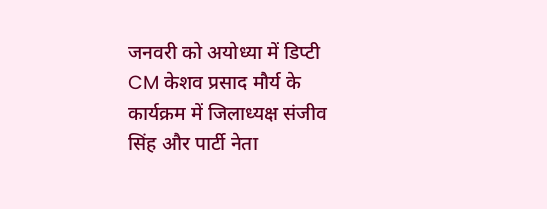जनवरी को अयोध्या में डिप्टी CM केशव प्रसाद मौर्य के कार्यक्रम में जिलाध्यक्ष संजीव सिंह और पार्टी नेता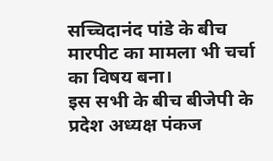सच्चिदानंद पांडे के बीच मारपीट का मामला भी चर्चा का विषय बना।
इस सभी के बीच बीजेपी के प्रदेश अध्यक्ष पंकज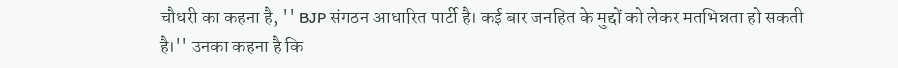चौधरी का कहना है, '' BJP संगठन आधारित पार्टी है। कई बार जनहित के मुद्दों को लेकर मतभिन्नता हो सकती है।'' उनका कहना है कि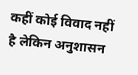कहीं कोई विवाद नहीं है लेकिन अनुशासन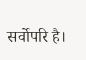सर्वोपरि है।